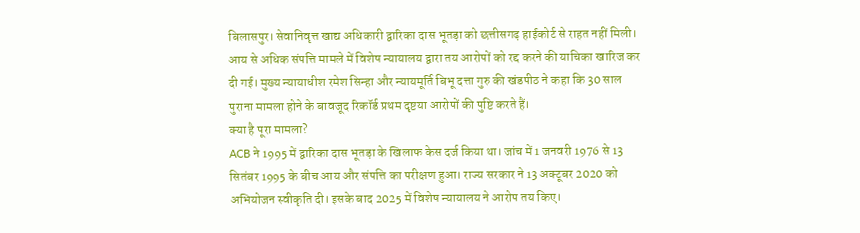बिलासपुर। सेवानिवृत्त खाद्य अधिकारी द्वारिका दास भूतड़ा को छत्तीसगढ़ हाईकोर्ट से राहत नहीं मिली। आय से अधिक संपत्ति मामले में विशेष न्यायालय द्वारा तय आरोपों को रद्द करने की याचिका खारिज कर दी गई। मुख्य न्यायाधीश रमेश सिन्हा और न्यायमूर्ति बिभू दत्ता गुरु की खंडपीठ ने कहा कि 30 साल पुराना मामला होने के बावजूद रिकॉर्ड प्रथम दृष्टया आरोपों की पुष्टि करते हैं।
क्या है पूरा मामला?
ACB ने 1995 में द्वारिका दास भूतड़ा के खिलाफ केस दर्ज किया था। जांच में 1 जनवरी 1976 से 13 सितंबर 1995 के बीच आय और संपत्ति का परीक्षण हुआ। राज्य सरकार ने 13 अक्टूबर 2020 को अभियोजन स्वीकृति दी। इसके बाद 2025 में विशेष न्यायालय ने आरोप तय किए।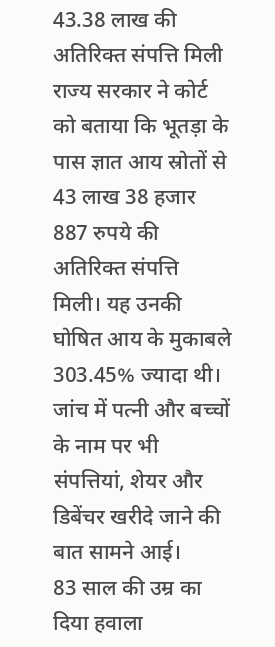43.38 लाख की अतिरिक्त संपत्ति मिली
राज्य सरकार ने कोर्ट को बताया कि भूतड़ा के पास ज्ञात आय स्रोतों से 43 लाख 38 हजार 887 रुपये की अतिरिक्त संपत्ति मिली। यह उनकी घोषित आय के मुकाबले 303.45% ज्यादा थी। जांच में पत्नी और बच्चों के नाम पर भी संपत्तियां, शेयर और डिबेंचर खरीदे जाने की बात सामने आई।
83 साल की उम्र का दिया हवाला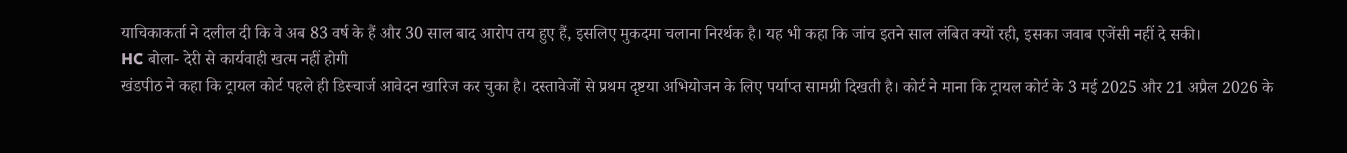याचिकाकर्ता ने दलील दी कि वे अब 83 वर्ष के हैं और 30 साल बाद आरोप तय हुए हैं, इसलिए मुकदमा चलाना निरर्थक है। यह भी कहा कि जांच इतने साल लंबित क्यों रही, इसका जवाब एजेंसी नहीं दे सकी।
HC बोला- देरी से कार्यवाही खत्म नहीं होगी
खंडपीठ ने कहा कि ट्रायल कोर्ट पहले ही डिस्चार्ज आवेदन खारिज कर चुका है। दस्तावेजों से प्रथम दृष्टया अभियोजन के लिए पर्याप्त सामग्री दिखती है। कोर्ट ने माना कि ट्रायल कोर्ट के 3 मई 2025 और 21 अप्रैल 2026 के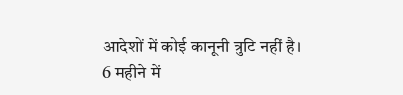आदेशों में कोई कानूनी त्रुटि नहीं है।
6 महीने में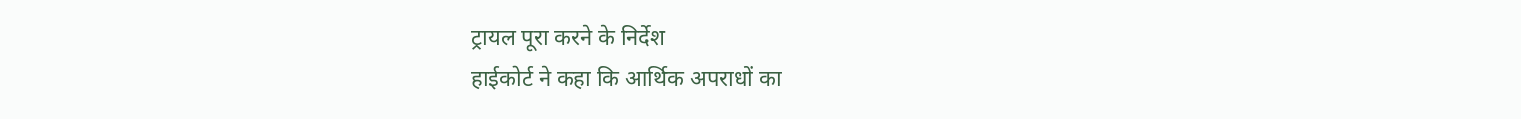ट्रायल पूरा करने के निर्देश
हाईकोर्ट ने कहा कि आर्थिक अपराधों का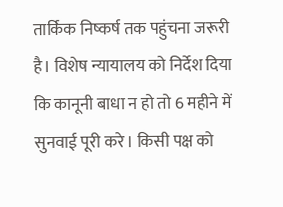तार्किक निष्कर्ष तक पहुंचना जरूरी है। विशेष न्यायालय को निर्देश दिया कि कानूनी बाधा न हो तो 6 महीने में सुनवाई पूरी करे। किसी पक्ष को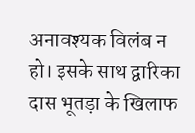अनावश्यक विलंब न हो। इसके साथ द्वारिका दास भूतड़ा के खिलाफ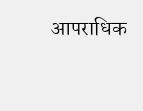आपराधिक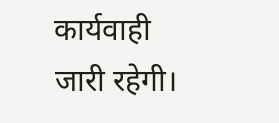कार्यवाही जारी रहेगी।